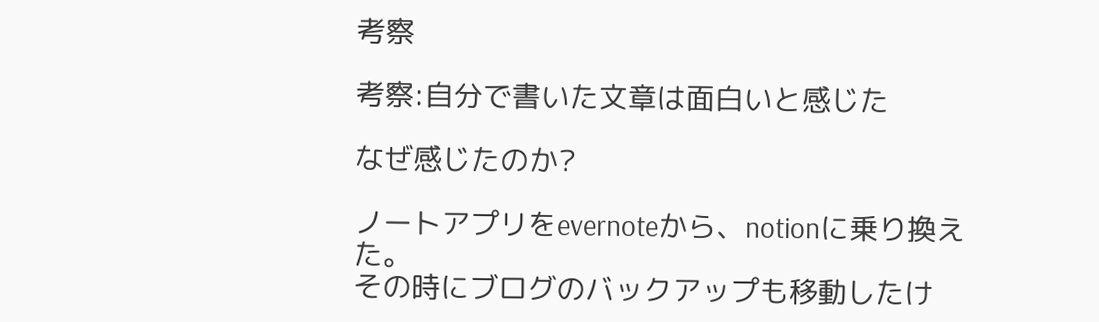考察

考察:自分で書いた文章は面白いと感じた

なぜ感じたのか?

ノートアプリをevernoteから、notionに乗り換えた。
その時にブログのバックアップも移動したけ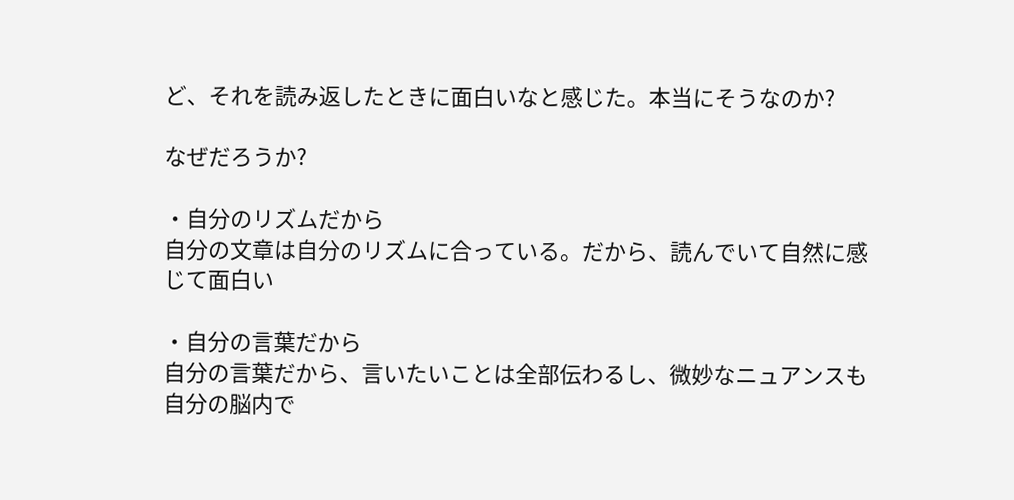ど、それを読み返したときに面白いなと感じた。本当にそうなのか?

なぜだろうか?

・自分のリズムだから
自分の文章は自分のリズムに合っている。だから、読んでいて自然に感じて面白い

・自分の言葉だから
自分の言葉だから、言いたいことは全部伝わるし、微妙なニュアンスも自分の脳内で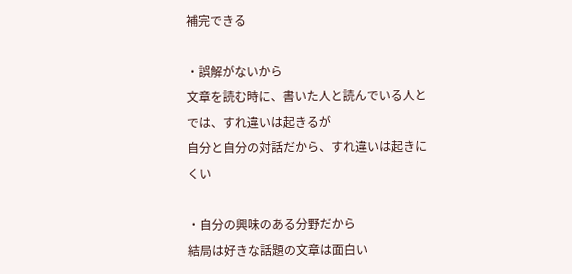補完できる

・誤解がないから
文章を読む時に、書いた人と読んでいる人とでは、すれ違いは起きるが
自分と自分の対話だから、すれ違いは起きにくい

・自分の興味のある分野だから
結局は好きな話題の文章は面白い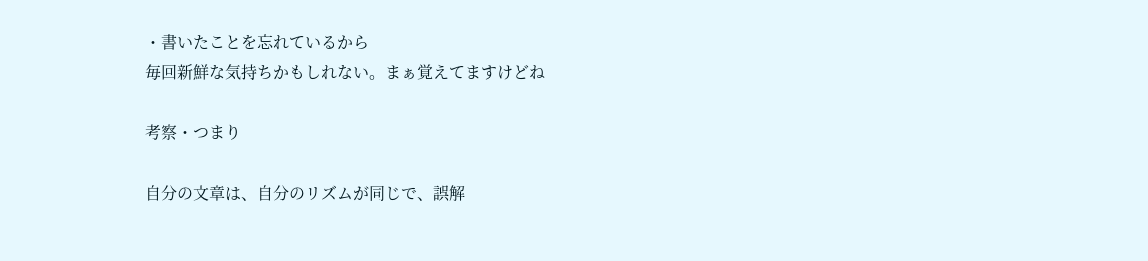・書いたことを忘れているから
毎回新鮮な気持ちかもしれない。まぁ覚えてますけどね

考察・つまり

自分の文章は、自分のリズムが同じで、誤解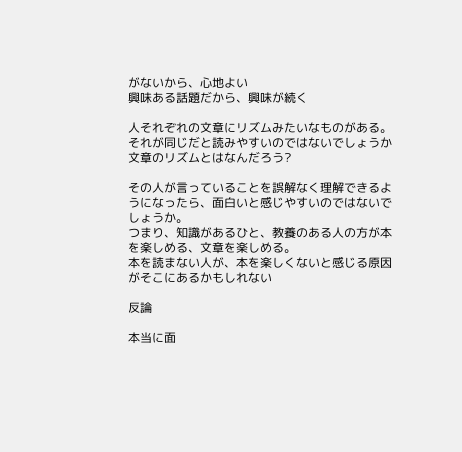がないから、心地よい
興味ある話題だから、興味が続く

人それぞれの文章にリズムみたいなものがある。それが同じだと読みやすいのではないでしょうか
文章のリズムとはなんだろう?

その人が言っていることを誤解なく理解できるようになったら、面白いと感じやすいのではないでしょうか。
つまり、知識があるひと、教養のある人の方が本を楽しめる、文章を楽しめる。
本を読まない人が、本を楽しくないと感じる原因がそこにあるかもしれない

反論

本当に面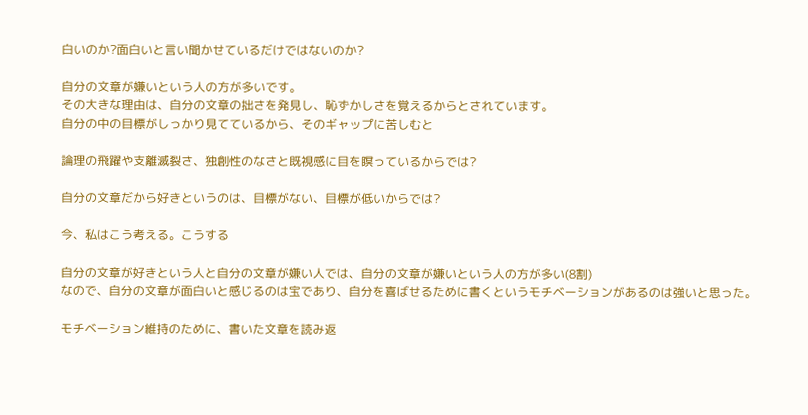白いのか?面白いと言い聞かせているだけではないのか?

自分の文章が嫌いという人の方が多いです。
その大きな理由は、自分の文章の拙さを発見し、恥ずかしさを覚えるからとされています。
自分の中の目標がしっかり見てているから、そのギャップに苦しむと

論理の飛躍や支離滅裂さ、独創性のなさと既視感に目を瞑っているからでは?

自分の文章だから好きというのは、目標がない、目標が低いからでは?

今、私はこう考える。こうする

自分の文章が好きという人と自分の文章が嫌い人では、自分の文章が嫌いという人の方が多い(8割)
なので、自分の文章が面白いと感じるのは宝であり、自分を喜ばせるために書くというモチベーションがあるのは強いと思った。

モチベーション維持のために、書いた文章を読み返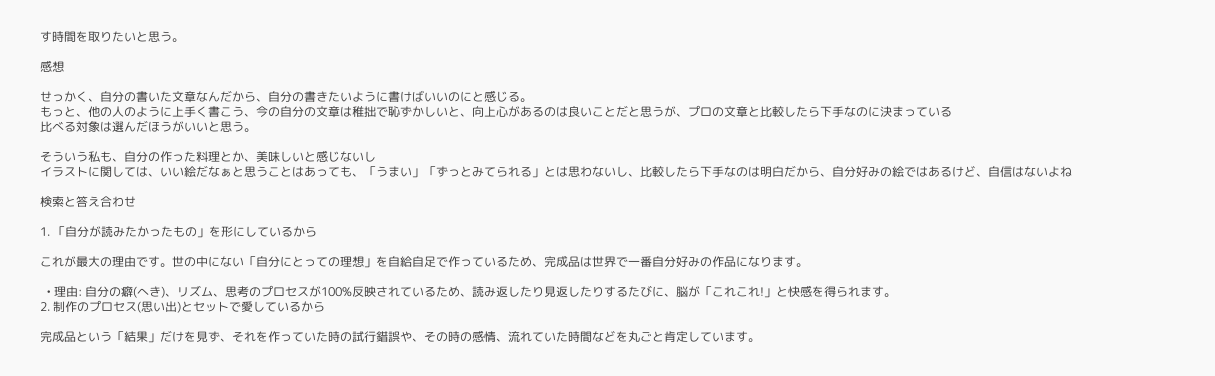す時間を取りたいと思う。

感想

せっかく、自分の書いた文章なんだから、自分の書きたいように書けばいいのにと感じる。
もっと、他の人のように上手く書こう、今の自分の文章は稚拙で恥ずかしいと、向上心があるのは良いことだと思うが、プロの文章と比較したら下手なのに決まっている
比べる対象は選んだほうがいいと思う。

そういう私も、自分の作った料理とか、美味しいと感じないし
イラストに関しては、いい絵だなぁと思うことはあっても、「うまい」「ずっとみてられる」とは思わないし、比較したら下手なのは明白だから、自分好みの絵ではあるけど、自信はないよね

検索と答え合わせ

1. 「自分が読みたかったもの」を形にしているから

これが最大の理由です。世の中にない「自分にとっての理想」を自給自足で作っているため、完成品は世界で一番自分好みの作品になります。

  • 理由: 自分の癖(へき)、リズム、思考のプロセスが100%反映されているため、読み返したり見返したりするたびに、脳が「これこれ!」と快感を得られます。
2. 制作のプロセス(思い出)とセットで愛しているから

完成品という「結果」だけを見ず、それを作っていた時の試行錯誤や、その時の感情、流れていた時間などを丸ごと肯定しています。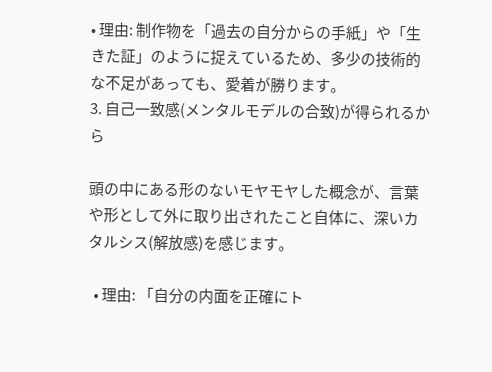• 理由: 制作物を「過去の自分からの手紙」や「生きた証」のように捉えているため、多少の技術的な不足があっても、愛着が勝ります。
3. 自己一致感(メンタルモデルの合致)が得られるから

頭の中にある形のないモヤモヤした概念が、言葉や形として外に取り出されたこと自体に、深いカタルシス(解放感)を感じます。

  • 理由: 「自分の内面を正確にト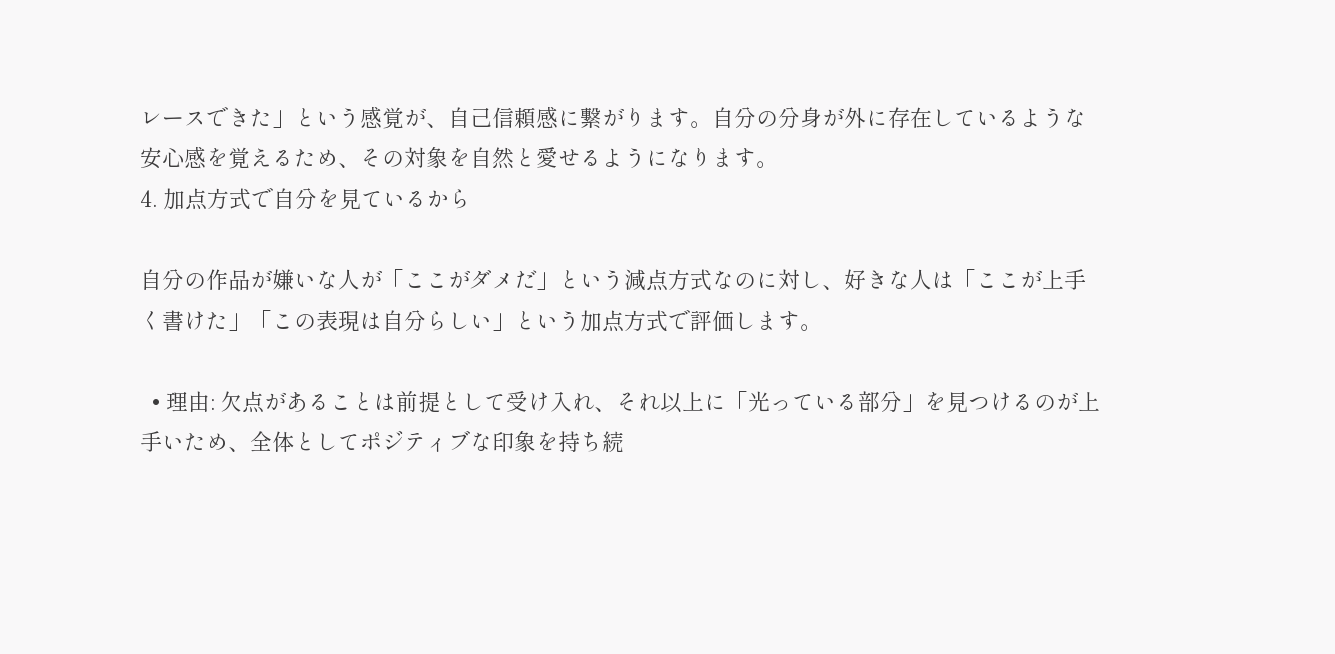レースできた」という感覚が、自己信頼感に繋がります。自分の分身が外に存在しているような安心感を覚えるため、その対象を自然と愛せるようになります。
4. 加点方式で自分を見ているから

自分の作品が嫌いな人が「ここがダメだ」という減点方式なのに対し、好きな人は「ここが上手く書けた」「この表現は自分らしい」という加点方式で評価します。

  • 理由: 欠点があることは前提として受け入れ、それ以上に「光っている部分」を見つけるのが上手いため、全体としてポジティブな印象を持ち続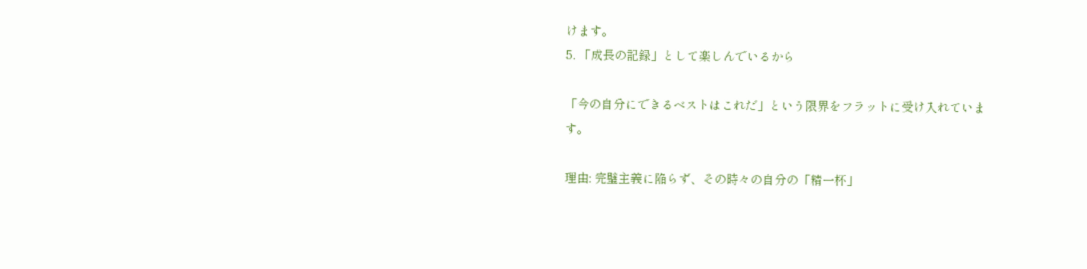けます。
5. 「成長の記録」として楽しんでいるから

「今の自分にできるベストはこれだ」という限界をフラットに受け入れています。

理由: 完璧主義に陥らず、その時々の自分の「精一杯」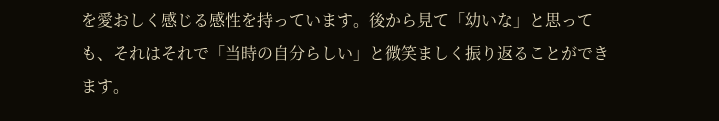を愛おしく感じる感性を持っています。後から見て「幼いな」と思っても、それはそれで「当時の自分らしい」と微笑ましく振り返ることができます。